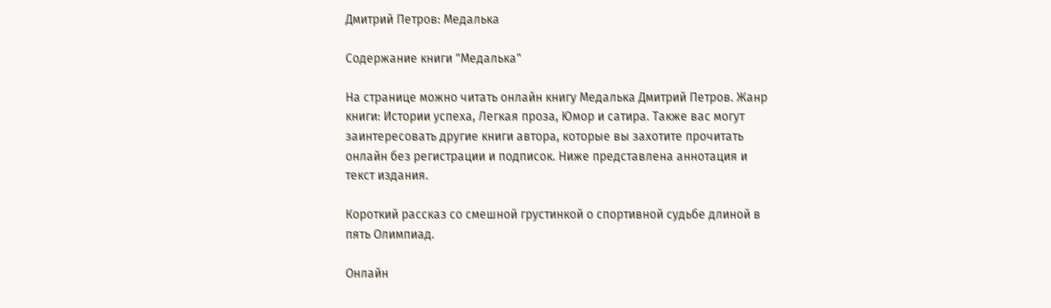Дмитрий Петров: Медалька

Содержание книги "Медалька"

На странице можно читать онлайн книгу Медалька Дмитрий Петров. Жанр книги: Истории успеха, Легкая проза, Юмор и сатира. Также вас могут заинтересовать другие книги автора, которые вы захотите прочитать онлайн без регистрации и подписок. Ниже представлена аннотация и текст издания.

Короткий рассказ со смешной грустинкой о спортивной судьбе длиной в пять Олимпиад.

Онлайн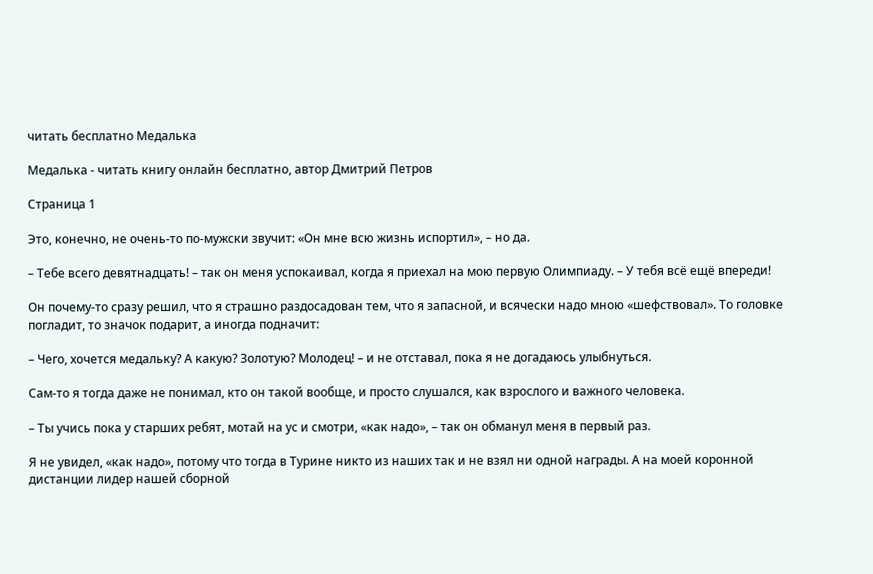читать бесплатно Медалька

Медалька - читать книгу онлайн бесплатно, автор Дмитрий Петров

Страница 1

Это, конечно, не очень-то по-мужски звучит: «Он мне всю жизнь испортил», – но да.

– Тебе всего девятнадцать! – так он меня успокаивал, когда я приехал на мою первую Олимпиаду. – У тебя всё ещё впереди!

Он почему-то сразу решил, что я страшно раздосадован тем, что я запасной, и всячески надо мною «шефствовал». То головке погладит, то значок подарит, а иногда подначит:

– Чего, хочется медальку? А какую? Золотую? Молодец! – и не отставал, пока я не догадаюсь улыбнуться.

Сам-то я тогда даже не понимал, кто он такой вообще, и просто слушался, как взрослого и важного человека.

– Ты учись пока у старших ребят, мотай на ус и смотри, «как надо», – так он обманул меня в первый раз.

Я не увидел, «как надо», потому что тогда в Турине никто из наших так и не взял ни одной награды. А на моей коронной дистанции лидер нашей сборной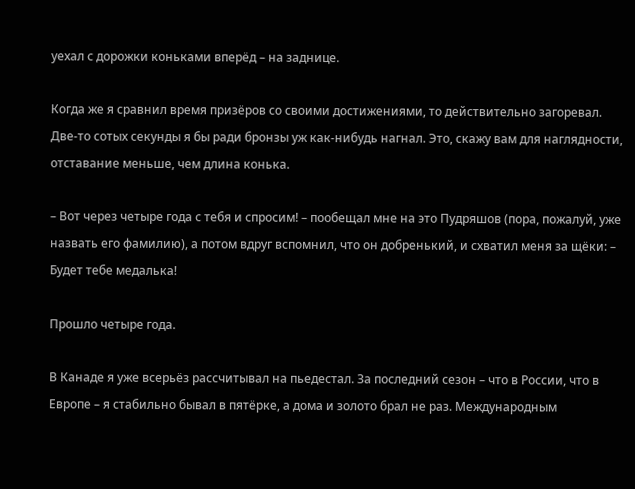уехал с дорожки коньками вперёд – на заднице.

Когда же я сравнил время призёров со своими достижениями, то действительно загоревал. Две-то сотых секунды я бы ради бронзы уж как-нибудь нагнал. Это, скажу вам для наглядности, отставание меньше, чем длина конька.

– Вот через четыре года с тебя и спросим! – пообещал мне на это Пудряшов (пора, пожалуй, уже назвать его фамилию), а потом вдруг вспомнил, что он добренький, и схватил меня за щёки: – Будет тебе медалька!

Прошло четыре года.

В Канаде я уже всерьёз рассчитывал на пьедестал. За последний сезон – что в России, что в Европе – я стабильно бывал в пятёрке, а дома и золото брал не раз. Международным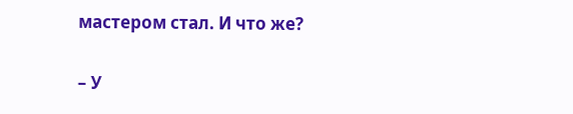мастером стал. И что же?

– У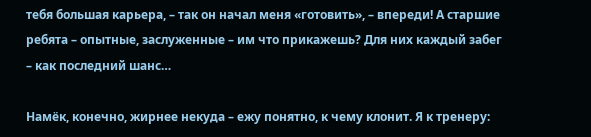тебя большая карьера, – так он начал меня «готовить», – впереди! А старшие ребята – опытные, заслуженные – им что прикажешь? Для них каждый забег – как последний шанс…

Намёк, конечно, жирнее некуда – ежу понятно, к чему клонит. Я к тренеру: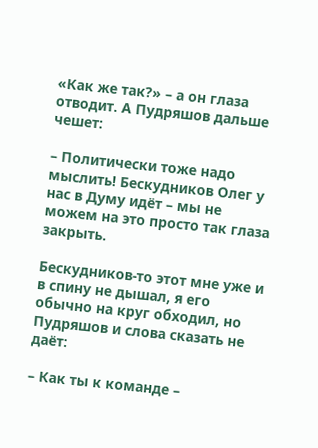«Как же так?» – а он глаза отводит. А Пудряшов дальше чешет:

– Политически тоже надо мыслить! Бескудников Олег у нас в Думу идёт – мы не можем на это просто так глаза закрыть.

Бескудников-то этот мне уже и в спину не дышал, я его обычно на круг обходил, но Пудряшов и слова сказать не даёт:

– Как ты к команде –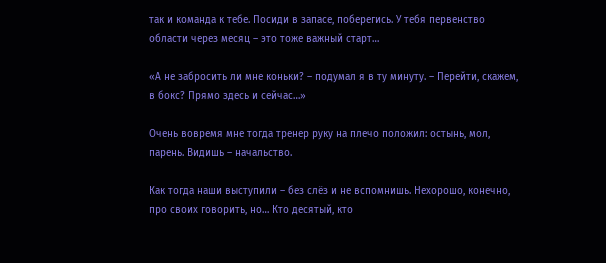так и команда к тебе. Посиди в запасе, поберегись. У тебя первенство области через месяц – это тоже важный старт…

«А не забросить ли мне коньки? – подумал я в ту минуту. – Перейти, скажем, в бокс? Прямо здесь и сейчас…»

Очень вовремя мне тогда тренер руку на плечо положил: остынь, мол, парень. Видишь – начальство.

Как тогда наши выступили – без слёз и не вспомнишь. Нехорошо, конечно, про своих говорить, но… Кто десятый, кто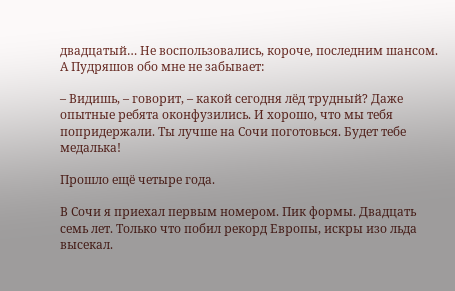двадцатый… Не воспользовались, короче, последним шансом. А Пудряшов обо мне не забывает:

– Видишь, – говорит, – какой сегодня лёд трудный? Даже опытные ребята оконфузились. И хорошо, что мы тебя попридержали. Ты лучше на Сочи поготовься. Будет тебе медалька!

Прошло ещё четыре года.

В Сочи я приехал первым номером. Пик формы. Двадцать семь лет. Только что побил рекорд Европы, искры изо льда высекал.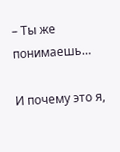– Ты же понимаешь…

И почему это я,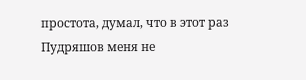простота, думал, что в этот раз Пудряшов меня не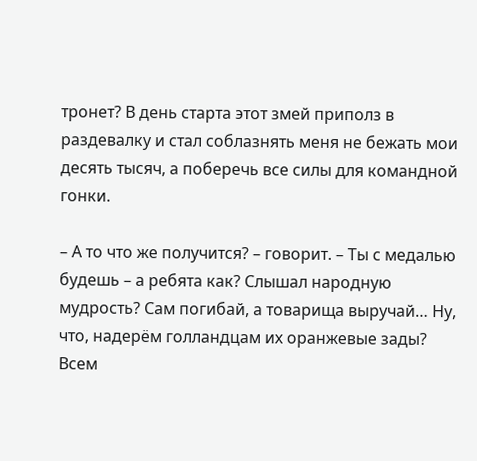тронет? В день старта этот змей приполз в раздевалку и стал соблазнять меня не бежать мои десять тысяч, а поберечь все силы для командной гонки.

– А то что же получится? – говорит. – Ты с медалью будешь – а ребята как? Слышал народную мудрость? Сам погибай, а товарища выручай… Ну, что, надерём голландцам их оранжевые зады? Всем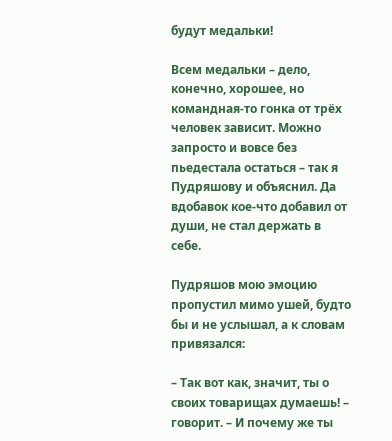будут медальки!

Всем медальки – дело, конечно, хорошее, но командная-то гонка от трёх человек зависит. Можно запросто и вовсе без пьедестала остаться – так я Пудряшову и объяснил. Да вдобавок кое-что добавил от души, не стал держать в себе.

Пудряшов мою эмоцию пропустил мимо ушей, будто бы и не услышал, а к словам привязался:

– Так вот как, значит, ты о своих товарищах думаешь! – говорит. – И почему же ты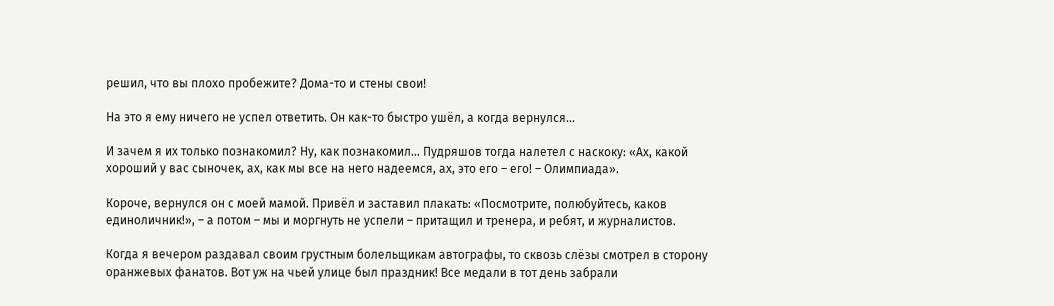решил, что вы плохо пробежите? Дома-то и стены свои!

На это я ему ничего не успел ответить. Он как-то быстро ушёл, а когда вернулся…

И зачем я их только познакомил? Ну, как познакомил… Пудряшов тогда налетел с наскоку: «Ах, какой хороший у вас сыночек, ах, как мы все на него надеемся, ах, это его – его! – Олимпиада».

Короче, вернулся он с моей мамой. Привёл и заставил плакать: «Посмотрите, полюбуйтесь, каков единоличник!», – а потом – мы и моргнуть не успели – притащил и тренера, и ребят, и журналистов.

Когда я вечером раздавал своим грустным болельщикам автографы, то сквозь слёзы смотрел в сторону оранжевых фанатов. Вот уж на чьей улице был праздник! Все медали в тот день забрали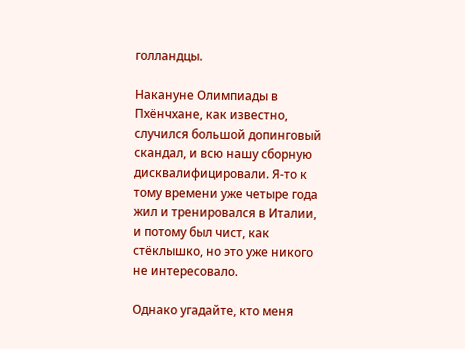голландцы.

Накануне Олимпиады в Пхёнчхане, как известно, случился большой допинговый скандал, и всю нашу сборную дисквалифицировали. Я-то к тому времени уже четыре года жил и тренировался в Италии, и потому был чист, как стёклышко, но это уже никого не интересовало.

Однако угадайте, кто меня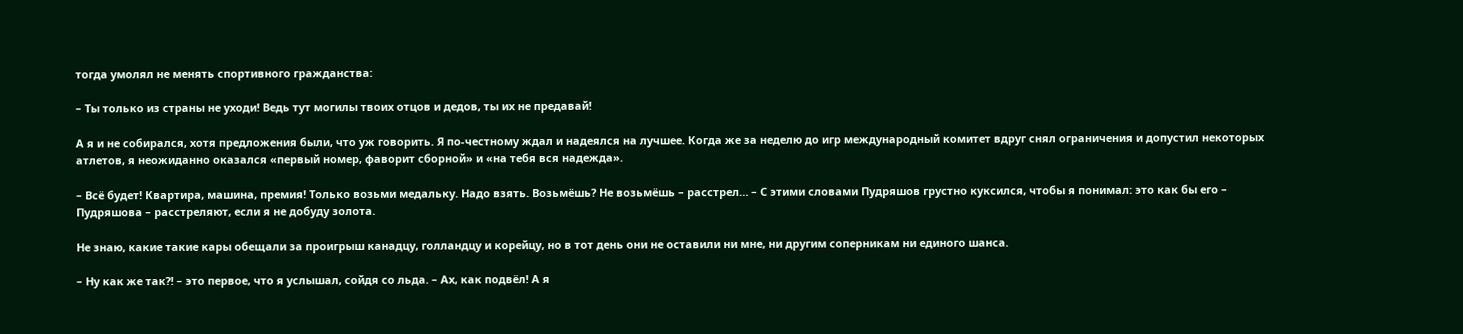тогда умолял не менять спортивного гражданства:

– Ты только из страны не уходи! Ведь тут могилы твоих отцов и дедов, ты их не предавай!

А я и не собирался, хотя предложения были, что уж говорить. Я по-честному ждал и надеялся на лучшее. Когда же за неделю до игр международный комитет вдруг снял ограничения и допустил некоторых атлетов, я неожиданно оказался «первый номер, фаворит сборной» и «на тебя вся надежда».

– Всё будет! Квартира, машина, премия! Только возьми медальку. Надо взять. Возьмёшь? Не возьмёшь – расстрел… – С этими словами Пудряшов грустно куксился, чтобы я понимал: это как бы его – Пудряшова – расстреляют, если я не добуду золота.

Не знаю, какие такие кары обещали за проигрыш канадцу, голландцу и корейцу, но в тот день они не оставили ни мне, ни другим соперникам ни единого шанса.

– Ну как же так?! – это первое, что я услышал, сойдя со льда. – Ах, как подвёл! А я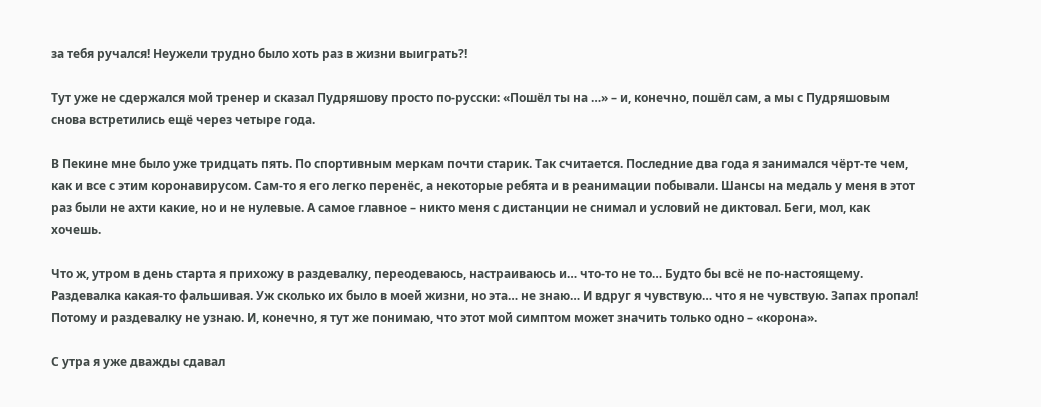за тебя ручался! Неужели трудно было хоть раз в жизни выиграть?!

Тут уже не сдержался мой тренер и сказал Пудряшову просто по-русски: «Пошёл ты на …» – и, конечно, пошёл сам, а мы с Пудряшовым снова встретились ещё через четыре года.

В Пекине мне было уже тридцать пять. По спортивным меркам почти старик. Так считается. Последние два года я занимался чёрт-те чем, как и все с этим коронавирусом. Сам-то я его легко перенёс, а некоторые ребята и в реанимации побывали. Шансы на медаль у меня в этот раз были не ахти какие, но и не нулевые. А самое главное – никто меня с дистанции не снимал и условий не диктовал. Беги, мол, как хочешь.

Что ж, утром в день старта я прихожу в раздевалку, переодеваюсь, настраиваюсь и… что-то не то… Будто бы всё не по-настоящему. Раздевалка какая-то фальшивая. Уж сколько их было в моей жизни, но эта… не знаю… И вдруг я чувствую… что я не чувствую. Запах пропал! Потому и раздевалку не узнаю. И, конечно, я тут же понимаю, что этот мой симптом может значить только одно – «корона».

С утра я уже дважды сдавал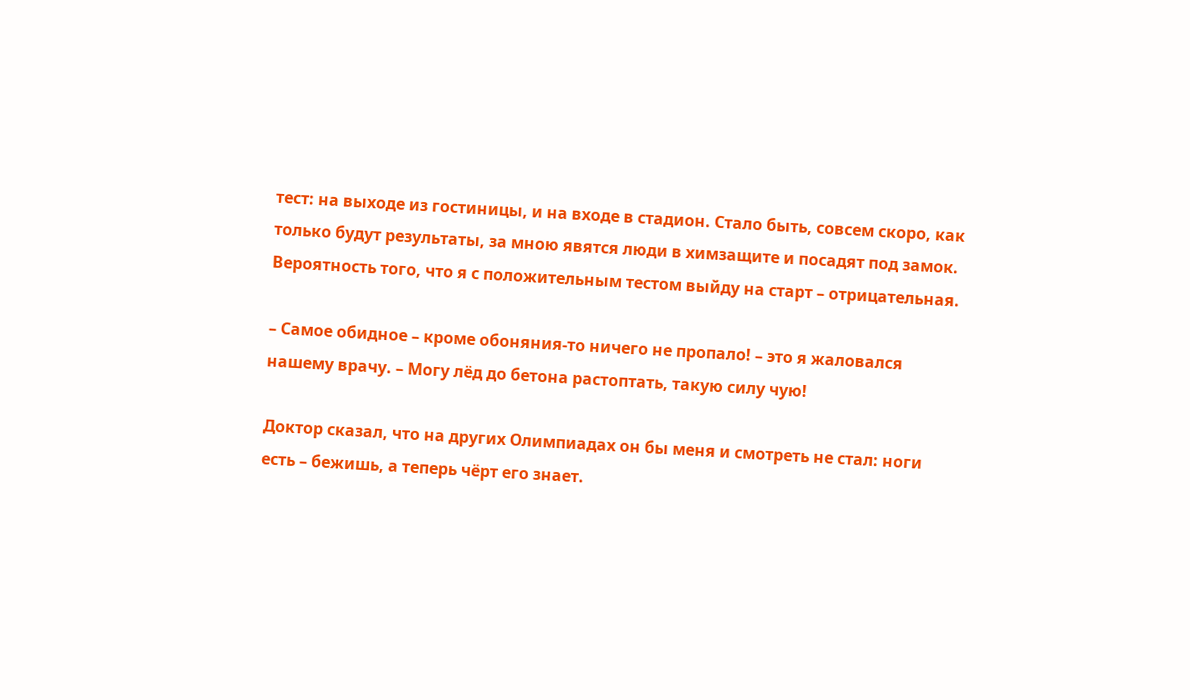тест: на выходе из гостиницы, и на входе в стадион. Стало быть, совсем скоро, как только будут результаты, за мною явятся люди в химзащите и посадят под замок. Вероятность того, что я с положительным тестом выйду на старт – отрицательная.

– Самое обидное – кроме обоняния-то ничего не пропало! – это я жаловался нашему врачу. – Могу лёд до бетона растоптать, такую силу чую!

Доктор сказал, что на других Олимпиадах он бы меня и смотреть не стал: ноги есть – бежишь, а теперь чёрт его знает.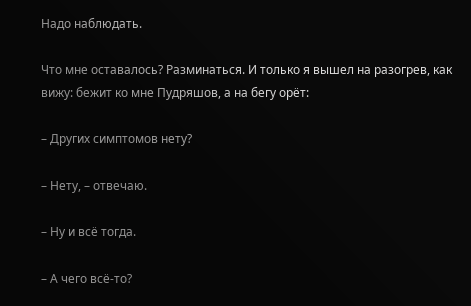Надо наблюдать.

Что мне оставалось? Разминаться. И только я вышел на разогрев, как вижу: бежит ко мне Пудряшов, а на бегу орёт:

– Других симптомов нету?

– Нету, – отвечаю.

– Ну и всё тогда.

– А чего всё-то?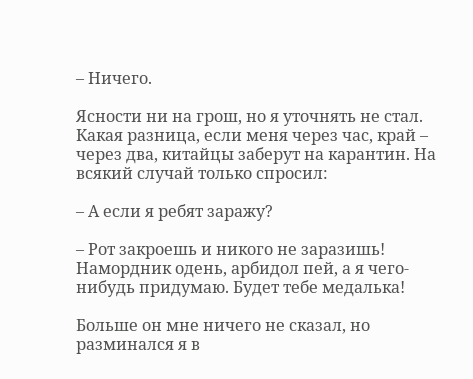– Ничего.

Ясности ни на грош, но я уточнять не стал. Какая разница, если меня через час, край – через два, китайцы заберут на карантин. На всякий случай только спросил:

– А если я ребят заражу?

– Рот закроешь и никого не заразишь! Намордник одень, арбидол пей, а я чего-нибудь придумаю. Будет тебе медалька!

Больше он мне ничего не сказал, но разминался я в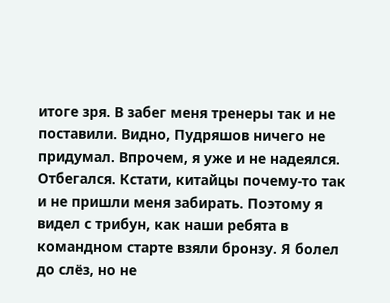итоге зря. В забег меня тренеры так и не поставили. Видно, Пудряшов ничего не придумал. Впрочем, я уже и не надеялся. Отбегался. Кстати, китайцы почему-то так и не пришли меня забирать. Поэтому я видел с трибун, как наши ребята в командном старте взяли бронзу. Я болел до слёз, но не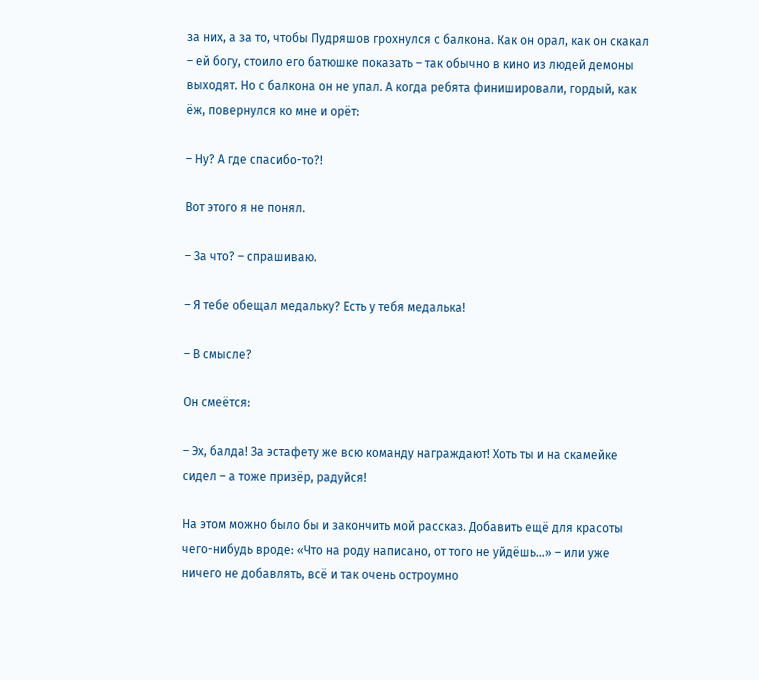за них, а за то, чтобы Пудряшов грохнулся с балкона. Как он орал, как он скакал – ей богу, стоило его батюшке показать – так обычно в кино из людей демоны выходят. Но с балкона он не упал. А когда ребята финишировали, гордый, как ёж, повернулся ко мне и орёт:

– Ну? А где спасибо-то?!

Вот этого я не понял.

– За что? – спрашиваю.

– Я тебе обещал медальку? Есть у тебя медалька!

– В смысле?

Он смеётся:

– Эх, балда! За эстафету же всю команду награждают! Хоть ты и на скамейке сидел – а тоже призёр, радуйся!

На этом можно было бы и закончить мой рассказ. Добавить ещё для красоты чего-нибудь вроде: «Что на роду написано, от того не уйдёшь…» – или уже ничего не добавлять, всё и так очень остроумно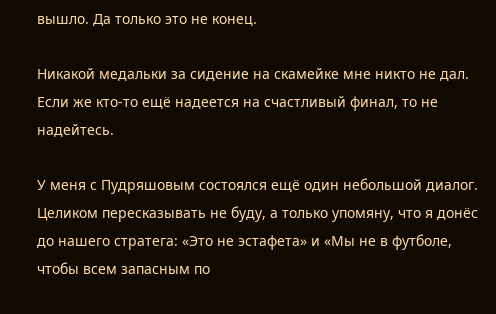вышло. Да только это не конец.

Никакой медальки за сидение на скамейке мне никто не дал. Если же кто-то ещё надеется на счастливый финал, то не надейтесь.

У меня с Пудряшовым состоялся ещё один небольшой диалог. Целиком пересказывать не буду, а только упомяну, что я донёс до нашего стратега: «Это не эстафета» и «Мы не в футболе, чтобы всем запасным по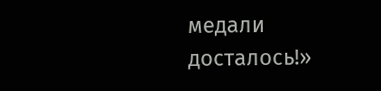медали досталось!»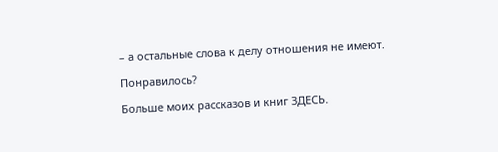– а остальные слова к делу отношения не имеют.

Понравилось?

Больше моих рассказов и книг ЗДЕСЬ.